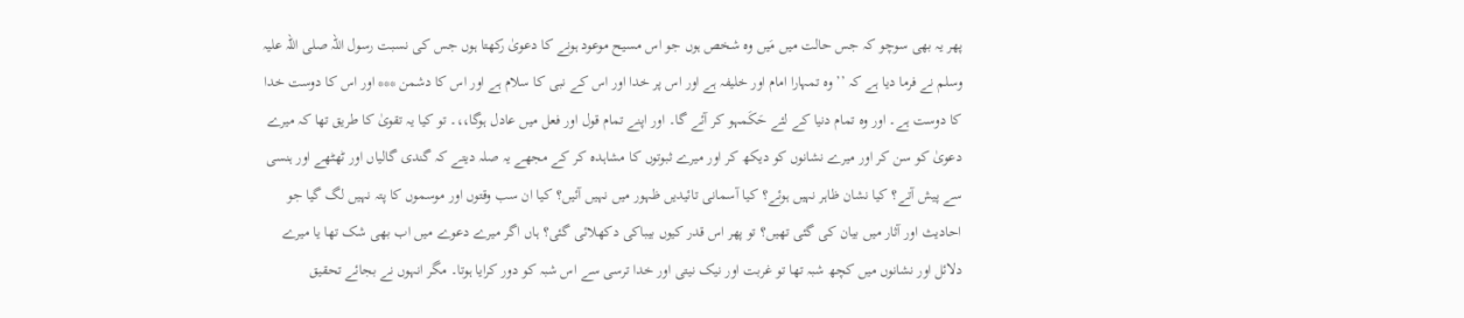پھر یہ بھی سوچو کہ جس حالت میں مَیں وہ شخص ہوں جو اس مسیح موعود ہونے کا دعویٰ رکھتا ہوں جس کی نسبت رسول اللہ صلی اللہ علیہ وسلم نے فرما دیا ہے کہ ’’وہ تمہارا امام اور خلیفہ ہے اور اس پر خدا اور اس کے نبی کا سلام ہے اور اس کا دشمن *** اور اس کا دوست خدا کا دوست ہے۔ اور وہ تمام دنیا کے لئے حَکَمہو کر آئے گا۔ اور اپنے تمام قول اور فعل میں عادل ہوگا،،۔ تو کیا یہ تقویٰ کا طریق تھا کہ میرے دعویٰ کو سن کر اور میرے نشانوں کو دیکھ کر اور میرے ثبوتوں کا مشاہدہ کر کے مجھے یہ صلہ دیتے کہ گندی گالیاں اور ٹھٹھے اور ہنسی سے پیش آتے؟ کیا نشان ظاہر نہیں ہوئے؟ کیا آسمانی تائیدیں ظہور میں نہیں آئیں؟ کیا ان سب وقتوں اور موسموں کا پتہ نہیں لگ گیا جو احادیث اور آثار میں بیان کی گئی تھیں؟ تو پھر اس قدر کیوں بیباکی دکھلائی گئی؟ ہاں اگر میرے دعوے میں اب بھی شک تھا یا میرے دلائل اور نشانوں میں کچھ شبہ تھا تو غربت اور نیک نیتی اور خدا ترسی سے اس شبہ کو دور کرایا ہوتا۔ مگر انہوں نے بجائے تحقیق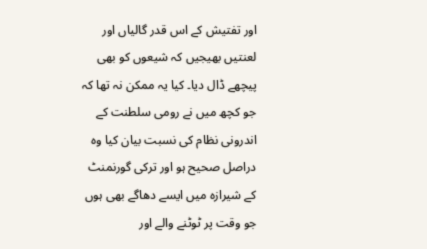اور تفتیش کے اس قدر گالیاں اور لعنتیں بھیجیں کہ شیعوں کو بھی پیچھے ڈال دیا۔ کیا یہ ممکن نہ تھا کہ جو کچھ میں نے رومی سلطنت کے اندرونی نظام کی نسبت بیان کیا وہ دراصل صحیح ہو اور ترکی گورنمنٹ کے شیرازہ میں ایسے دھاگے بھی ہوں جو وقت پر ٹوٹنے والے اور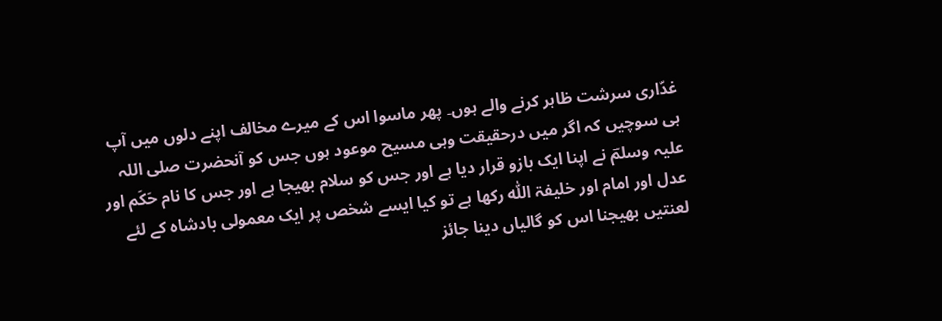غدّاری سرشت ظاہر کرنے والے ہوں۔ پھر ماسوا اس کے میرے مخالف اپنے دلوں میں آپ ہی سوچیں کہ اگر میں درحقیقت وہی مسیح موعود ہوں جس کو آنحضرت صلی اللہ علیہ وسلمؔ نے اپنا ایک بازو قرار دیا ہے اور جس کو سلام بھیجا ہے اور جس کا نام حَکَم اور عدل اور امام اور خلیفۃ اللّٰہ رکھا ہے تو کیا ایسے شخص پر ایک معمولی بادشاہ کے لئے لعنتیں بھیجنا اس کو گالیاں دینا جائز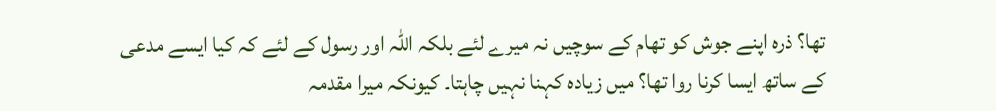تھا؟ ذرہ اپنے جوش کو تھام کے سوچیں نہ میرے لئے بلکہ اللہ اور رسول کے لئے کہ کیا ایسے مدعی کے ساتھ ایسا کرنا روا تھا؟ میں زیادہ کہنا نہیں چاہتا۔ کیونکہ میرا مقدمہ